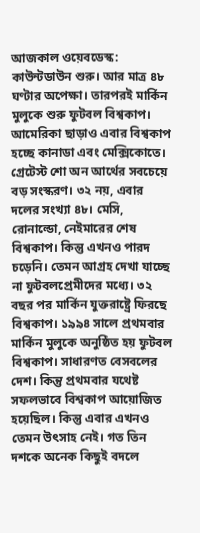আজকাল ওয়েবডেস্ক: কাউন্টডাউন শুরু। আর মাত্র ৪৮ ঘণ্টার অপেক্ষা। তারপরই মার্কিন মুলুকে শুরু ফুটবল বিশ্বকাপ। আমেরিকা ছাড়াও এবার বিশ্বকাপ হচ্ছে কানাডা এবং মেক্সিকোতে। গ্রেটেস্ট শো অন আর্থের সবচেয়ে বড় সংস্করণ। ৩২ নয়, এবার দলের সংখ্যা ৪৮। মেসি, রোনাল্ডো, নেইমারের শেষ বিশ্বকাপ। কিন্তু এখনও পারদ চড়েনি। তেমন আগ্রহ দেখা যাচ্ছে না ফুটবলপ্রেমীদের মধ্যে। ৩২ বছর পর মার্কিন যুক্তরাষ্ট্রে ফিরছে বিশ্বকাপ। ১৯৯৪ সালে প্রথমবার মার্কিন মুলুকে অনুষ্ঠিত হয় ফুটবল বিশ্বকাপ। সাধারণত বেসবলের দেশ। কিন্তু প্রথমবার যথেষ্ট সফলভাবে বিশ্বকাপ আয়োজিত হয়েছিল। কিন্তু এবার এখনও তেমন উৎসাহ নেই। গত তিন দশকে অনেক কিছুই বদলে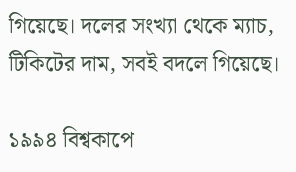গিয়েছে। দলের সংখ্যা থেকে ম্যাচ, টিকিটের দাম, সবই বদলে গিয়েছে।

১৯৯৪ বিশ্বকাপে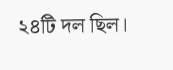২৪টি দল ছিল।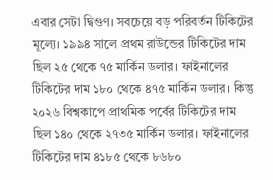এবার সেটা দ্বিগুণ। সবচেয়ে বড় পরিবর্তন টিকিটের মূল্যে। ১৯৯৪ সালে প্রথম রাউন্ডের টিকিটের দাম ছিল ২৫ থেকে ৭৫ মার্কিন ডলার। ফাইনালের টিকিটের দাম ১৮০ থেকে ৪৭৫ মার্কিন ডলার। কিন্তু ২০২৬ বিশ্বকাপে প্রাথমিক পর্বের টিকিটের দাম ছিল ১৪০ থেকে ২৭৩৫ মার্কিন ডলার। ফাইনালের টিকিটের দাম ৪১৮৫ থেকে ৮৬৮০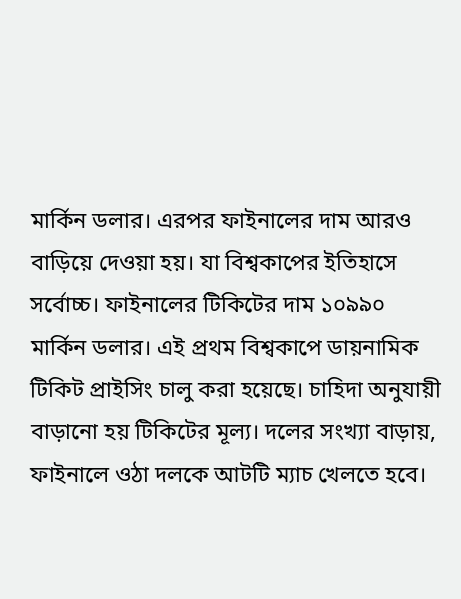মার্কিন ডলার। এরপর ফাইনালের দাম আরও বাড়িয়ে দেওয়া হয়। যা বিশ্বকাপের ইতিহাসে সর্বোচ্চ। ফাইনালের টিকিটের দাম ১০৯৯০ মার্কিন ডলার। এই প্রথম বিশ্বকাপে ডায়নামিক টিকিট প্রাইসিং চালু করা হয়েছে। চাহিদা অনুযায়ী বাড়ানো হয় টিকিটের মূল্য। দলের সংখ্যা বাড়ায়, ফাইনালে ওঠা দলকে আটটি ম্যাচ খেলতে হবে।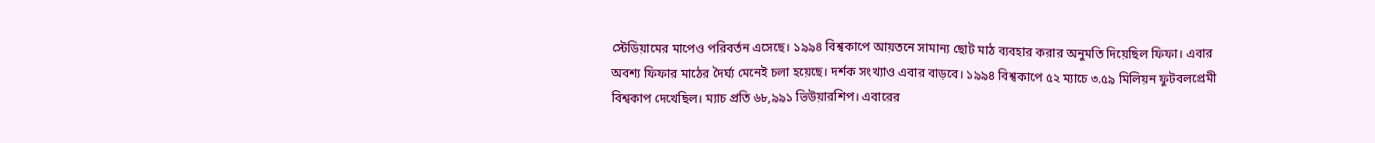স্টেডিয়ামের মাপেও পরিবর্তন এসেছে। ১৯৯৪ বিশ্বকাপে আয়তনে সামান্য ছোট মাঠ ব্যবহার করার অনুমতি দিয়েছিল ফিফা। এবার অবশ্য ফিফার মাঠের দৈর্ঘ্য মেনেই চলা হয়েছে। দর্শক সংখ্যাও এবার বাড়বে। ১৯৯৪ বিশ্বকাপে ৫২ ম্যাচে ৩.৫৯ মিলিয়ন ফুটবলপ্রেমী বিশ্বকাপ দেখেছিল। ম্যাচ প্রতি ৬৮,৯৯১ ভিউয়ারশিপ। এবারের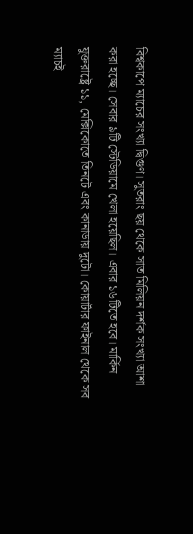বিশ্বকাপে ম্যাচের সংখ্যা দ্বিগুণ। সুতরাং ছয় থেকে সাত মিলিয়ন দর্শক সংখ্যা আশা করা হচ্ছে। সেবার ৯টি স্টেডিয়ামে খেলা হয়েছিল। এবার ১৬টিতে হবে। মার্কিন যুক্তরাষ্ট্রে ১১, মেক্সিকোতে তিনটে এবং কানাডায় দুটো। কোয়ার্টার ফাইনাল থেকে সব ম্যাচই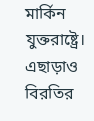মার্কিন যুক্তরাষ্ট্রে। এছাড়াও বিরতির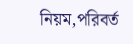নিয়ম,পরিবর্ত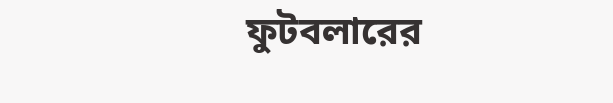ফুটবলারের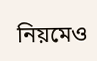নিয়মেও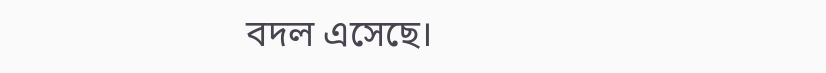বদল এসেছে।